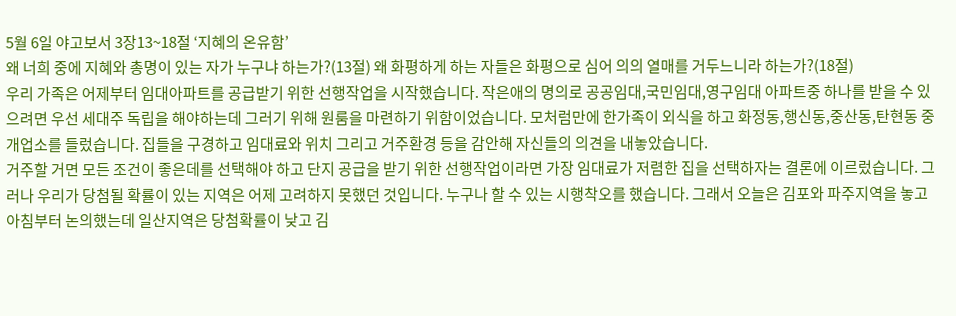5월 6일 야고보서 3장13~18절 ‘지혜의 온유함’
왜 너희 중에 지혜와 총명이 있는 자가 누구냐 하는가?(13절) 왜 화평하게 하는 자들은 화평으로 심어 의의 열매를 거두느니라 하는가?(18절)
우리 가족은 어제부터 임대아파트를 공급받기 위한 선행작업을 시작했습니다. 작은애의 명의로 공공임대,국민임대,영구임대 아파트중 하나를 받을 수 있으려면 우선 세대주 독립을 해야하는데 그러기 위해 원룸을 마련하기 위함이었습니다. 모처럼만에 한가족이 외식을 하고 화정동,행신동,중산동,탄현동 중개업소를 들렀습니다. 집들을 구경하고 임대료와 위치 그리고 거주환경 등을 감안해 자신들의 의견을 내놓았습니다.
거주할 거면 모든 조건이 좋은데를 선택해야 하고 단지 공급을 받기 위한 선행작업이라면 가장 임대료가 저렴한 집을 선택하자는 결론에 이르렀습니다. 그러나 우리가 당첨될 확률이 있는 지역은 어제 고려하지 못했던 것입니다. 누구나 할 수 있는 시행착오를 했습니다. 그래서 오늘은 김포와 파주지역을 놓고 아침부터 논의했는데 일산지역은 당첨확률이 낮고 김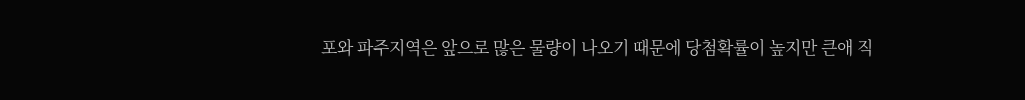포와 파주지역은 앞으로 많은 물량이 나오기 때문에 당첨확률이 높지만 큰애 직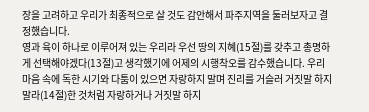장을 고려하고 우리가 최종적으로 살 것도 감안해서 파주지역을 둘러보자고 결정했습니다.
영과 육이 하나로 이루어져 있는 우리라 우선 땅의 지혜(15절)를 갖추고 총명하게 선택해야겠다(13절)고 생각했기에 어제의 시행착오를 감수했습니다. 우리 마음 속에 독한 시기와 다툼이 있으면 자랑하지 말며 진리를 거슬러 거짓말 하지말라(14절)한 것처럼 자랑하거나 거짓말 하지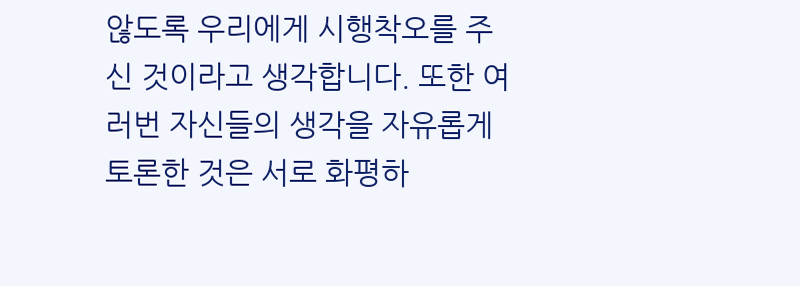않도록 우리에게 시행착오를 주신 것이라고 생각합니다. 또한 여러번 자신들의 생각을 자유롭게 토론한 것은 서로 화평하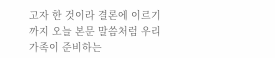고자 한 것이라 결론에 이르기까지 오늘 본문 말씀처럼 우리가족이 준비하는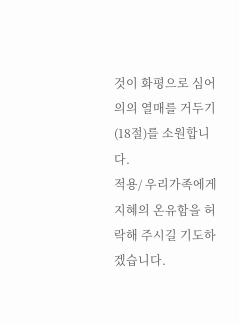것이 화평으로 심어 의의 열매를 거두기(18절)를 소원합니다.
적용/ 우리가족에게 지혜의 온유함을 허락해 주시길 기도하겠습니다.